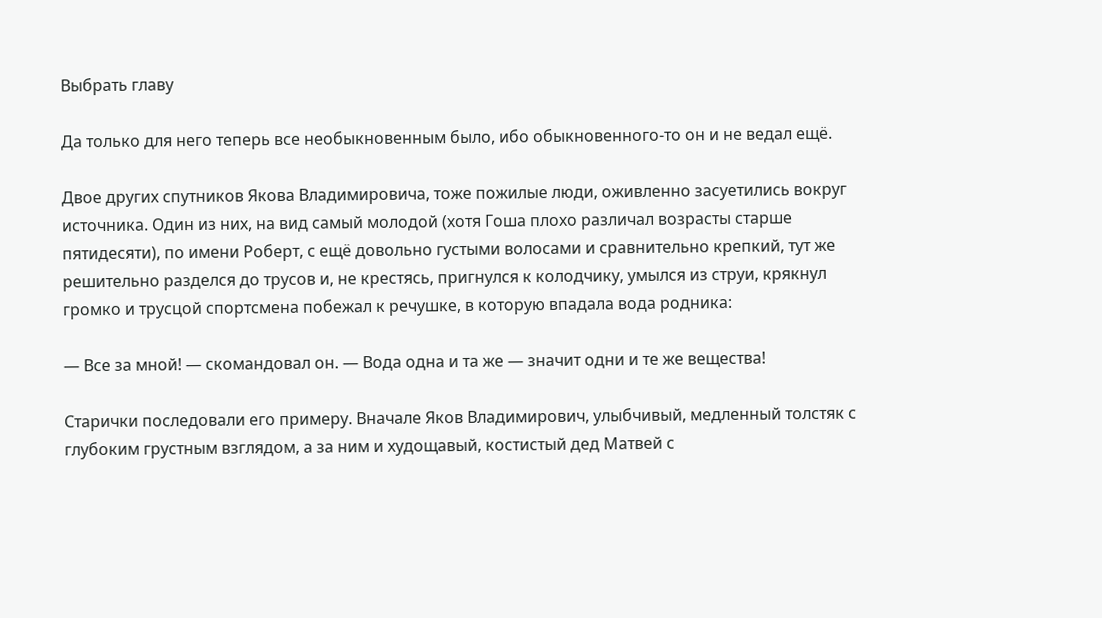Выбрать главу

Да только для него теперь все необыкновенным было, ибо обыкновенного-то он и не ведал ещё.

Двое других спутников Якова Владимировича, тоже пожилые люди, оживленно засуетились вокруг источника. Один из них, на вид самый молодой (хотя Гоша плохо различал возрасты старше пятидесяти), по имени Роберт, с ещё довольно густыми волосами и сравнительно крепкий, тут же решительно разделся до трусов и, не крестясь, пригнулся к колодчику, умылся из струи, крякнул громко и трусцой спортсмена побежал к речушке, в которую впадала вода родника:

— Все за мной! — скомандовал он. — Вода одна и та же — значит одни и те же вещества!

Старички последовали его примеру. Вначале Яков Владимирович, улыбчивый, медленный толстяк с глубоким грустным взглядом, а за ним и худощавый, костистый дед Матвей с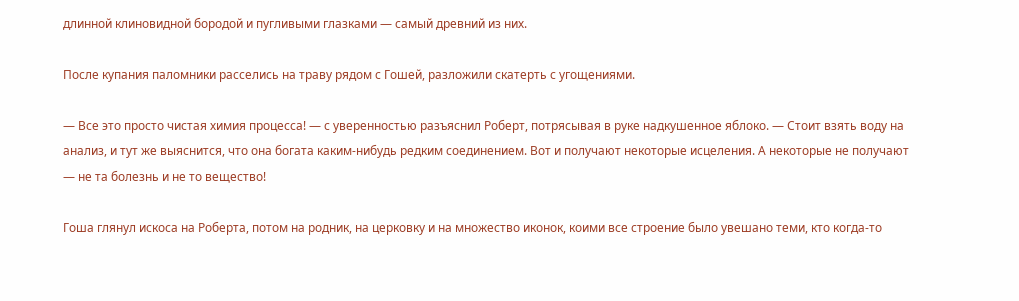длинной клиновидной бородой и пугливыми глазками — самый древний из них.

После купания паломники расселись на траву рядом с Гошей, разложили скатерть с угощениями.

— Все это просто чистая химия процесса! — с уверенностью разъяснил Роберт, потрясывая в руке надкушенное яблоко. — Стоит взять воду на анализ, и тут же выяснится, что она богата каким-нибудь редким соединением. Вот и получают некоторые исцеления. А некоторые не получают — не та болезнь и не то вещество!

Гоша глянул искоса на Роберта, потом на родник, на церковку и на множество иконок, коими все строение было увешано теми, кто когда-то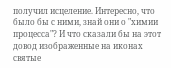получил исцеление. Интересно, что было бы с ними, знай они о "химии процесса"? И что сказали бы на этот довод изображенные на иконах святые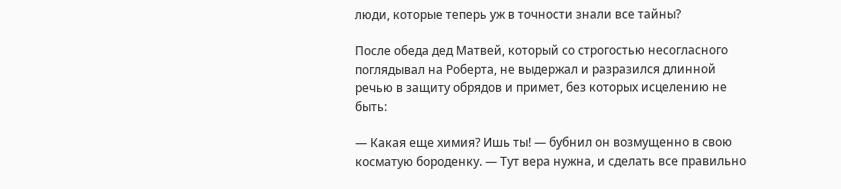люди, которые теперь уж в точности знали все тайны?

После обеда дед Матвей, который со строгостью несогласного поглядывал на Роберта, не выдержал и разразился длинной речью в защиту обрядов и примет, без которых исцелению не быть:

— Какая еще химия? Ишь ты! — бубнил он возмущенно в свою косматую бороденку. — Тут вера нужна, и сделать все правильно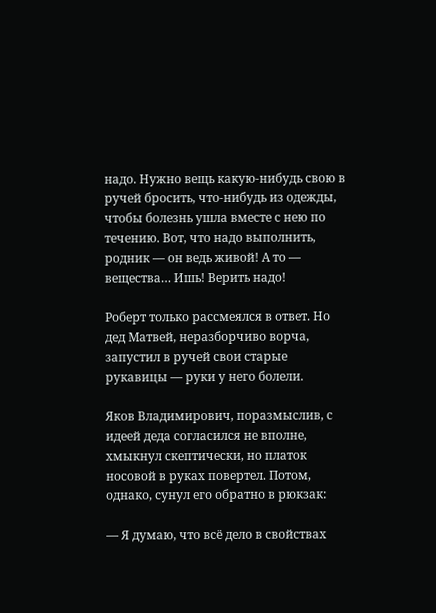надо. Нужно вещь какую-нибудь свою в ручей бросить, что-нибудь из одежды, чтобы болезнь ушла вместе с нею по течению. Вот, что надо выполнить, родник — он ведь живой! А то — вещества… Ишь! Верить надо!

Роберт только рассмеялся в ответ. Но дед Матвей, неразборчиво ворча, запустил в ручей свои старые рукавицы — руки у него болели.

Яков Владимирович, поразмыслив, с идеей деда согласился не вполне, хмыкнул скептически, но платок носовой в руках повертел. Потом, однако, сунул его обратно в рюкзак:

— Я думаю, что всё дело в свойствах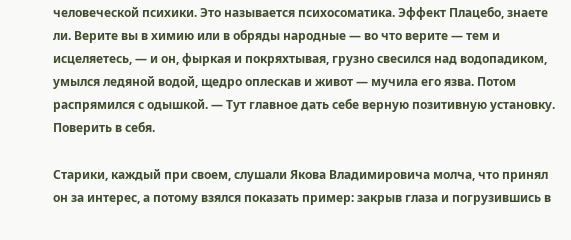человеческой психики. Это называется психосоматика. Эффект Плацебо, знаете ли. Верите вы в химию или в обряды народные — во что верите — тем и исцеляетесь, — и он, фыркая и покряхтывая, грузно свесился над водопадиком, умылся ледяной водой, щедро оплескав и живот — мучила его язва. Потом распрямился с одышкой. — Тут главное дать себе верную позитивную установку. Поверить в себя.

Старики, каждый при своем, слушали Якова Владимировича молча, что принял он за интерес, а потому взялся показать пример: закрыв глаза и погрузившись в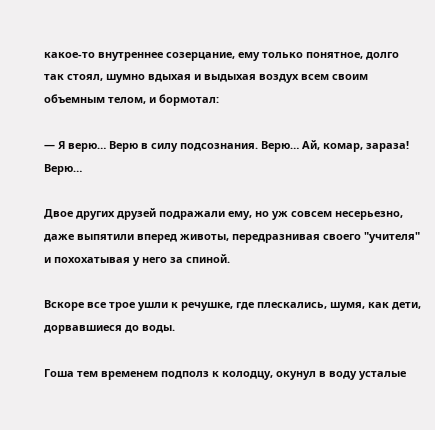какое-то внутреннее созерцание, ему только понятное, долго так стоял, шумно вдыхая и выдыхая воздух всем своим объемным телом, и бормотал:

— Я верю… Верю в силу подсознания. Верю… Ай, комар, зараза! Верю…

Двое других друзей подражали ему, но уж совсем несерьезно, даже выпятили вперед животы, передразнивая своего "учителя" и похохатывая у него за спиной.

Вскоре все трое ушли к речушке, где плескались, шумя, как дети, дорвавшиеся до воды.

Гоша тем временем подполз к колодцу, окунул в воду усталые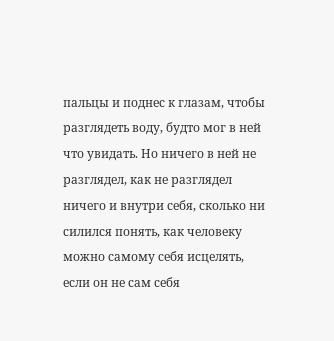пальцы и поднес к глазам, чтобы разглядеть воду, будто мог в ней что увидать. Но ничего в ней не разглядел, как не разглядел ничего и внутри себя, сколько ни силился понять, как человеку можно самому себя исцелять, если он не сам себя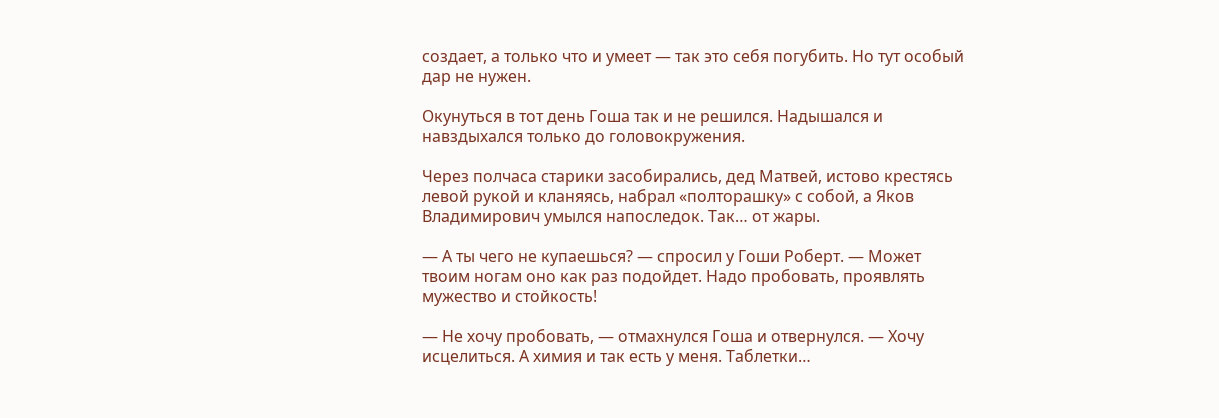создает, а только что и умеет — так это себя погубить. Но тут особый дар не нужен.

Окунуться в тот день Гоша так и не решился. Надышался и навздыхался только до головокружения.

Через полчаса старики засобирались, дед Матвей, истово крестясь левой рукой и кланяясь, набрал «полторашку» с собой, а Яков Владимирович умылся напоследок. Так… от жары.

— А ты чего не купаешься? — спросил у Гоши Роберт. — Может твоим ногам оно как раз подойдет. Надо пробовать, проявлять мужество и стойкость!

— Не хочу пробовать, — отмахнулся Гоша и отвернулся. — Хочу исцелиться. А химия и так есть у меня. Таблетки…